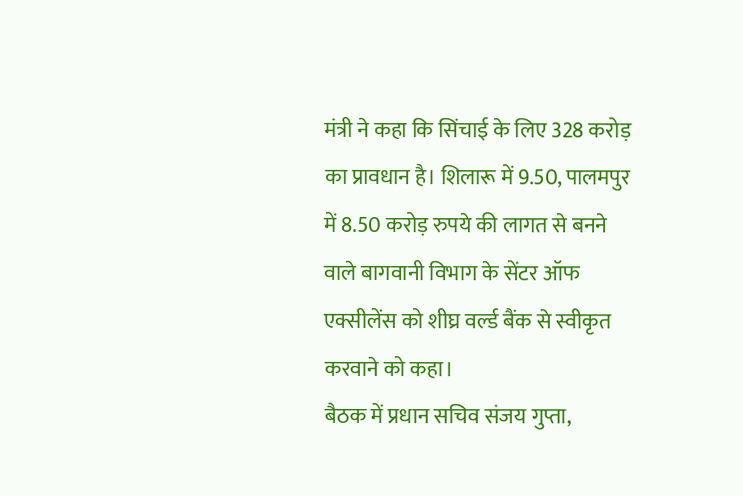मंत्री ने कहा कि सिंचाई के लिए 328 करोड़ का प्रावधान है। शिलारू में 9.50, पालमपुर में 8.50 करोड़ रुपये की लागत से बनने वाले बागवानी विभाग के सेंटर ऑफ एक्सीलेंस को शीघ्र वर्ल्ड बैंक से स्वीकृत करवाने को कहा।
बैठक में प्रधान सचिव संजय गुप्ता,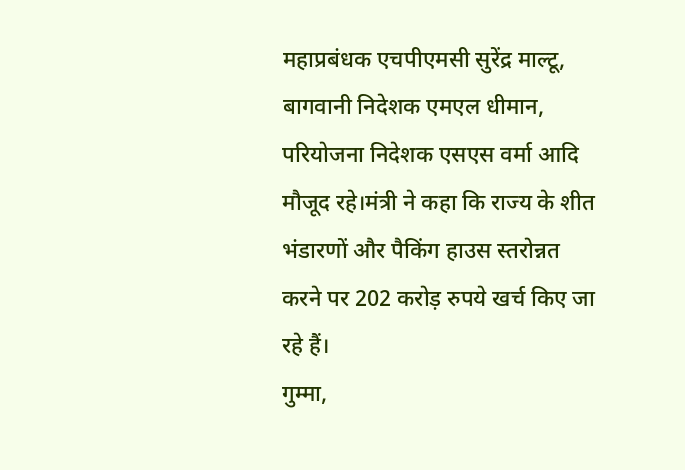महाप्रबंधक एचपीएमसी सुरेंद्र माल्टू, बागवानी निदेशक एमएल धीमान, परियोजना निदेशक एसएस वर्मा आदि मौजूद रहे।मंत्री ने कहा कि राज्य के शीत भंडारणों और पैकिंग हाउस स्तरोन्नत करने पर 202 करोड़ रुपये खर्च किए जा रहे हैं।
गुम्मा,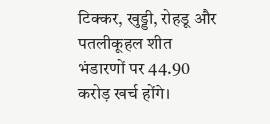टिक्कर, खुड्डी, रोहडू और पतलीकूहल शीत भंडारणों पर 44.90 करोड़ खर्च होंगे।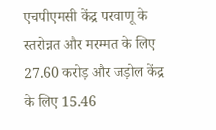एचपीएमसी केंद्र परवाणू के स्तरोन्नत और मरम्मत के लिए 27.60 करोड़ और जड़ोल केंद्र के लिए 15.46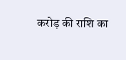करोड़ की राशि का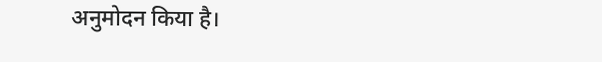अनुमोदन किया है।